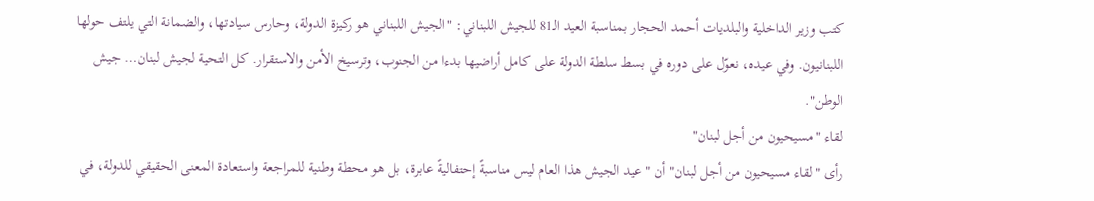كتب وزير الداخلية والبلديات أحمد الحجار بمناسبة العيد الـ81 للجيش اللبناني: "الجيش اللبناني هو ركيزة الدولة، وحارس سيادتها، والضمانة التي يلتف حولها اللبنانيون. وفي عيده، نعوّل على دوره في بسط سلطة الدولة على كامل أراضيها بدءا من الجنوب، وترسيخ الأمن والاستقرار. كل التحية لجيش لبنان… جيش الوطن".
لقاء "مسيحيون من أجل لبنان"
رأى "لقاء مسيحيون من أجل لبنان" أن " عيد الجيش هذا العام ليس مناسبةً إحتفاليةً عابرة، بل هو محطة وطنية للمراجعة واستعادة المعنى الحقيقي للدولة، في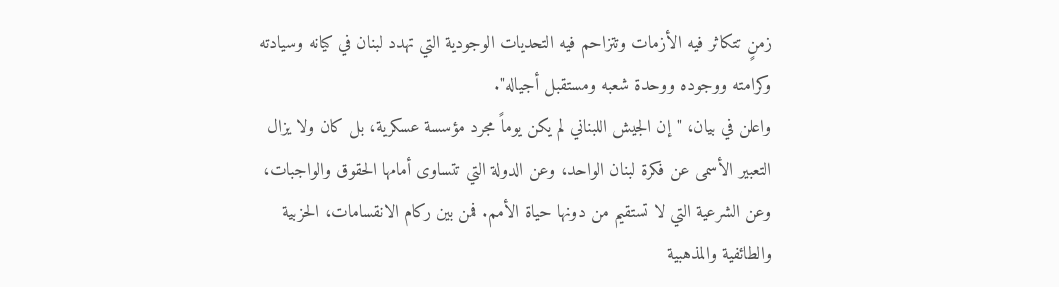زمنٍ تتكاثر فيه الأزمات وتتزاحم فيه التحديات الوجودية التي تهدد لبنان في كيانه وسيادته وكرامته ووجوده ووحدة شعبه ومستقبل أجياله".
واعلن في بيان، "إن الجيش اللبناني لم يكن يوماً مجرد مؤسسة عسكرية، بل كان ولا يزال التعبير الأسمى عن فكرة لبنان الواحد، وعن الدولة التي تتساوى أمامها الحقوق والواجبات، وعن الشرعية التي لا تستقيم من دونها حياة الأمم. فمن بين ركام الانقسامات، الحزبية والطائفية والمذهبية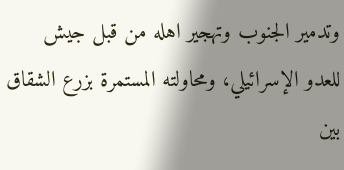وتدمير الجنوب وتهجير اهله من قبل جيش للعدو الإسرائيلي، ومحاولته المستمرة بزرع الشقاق بين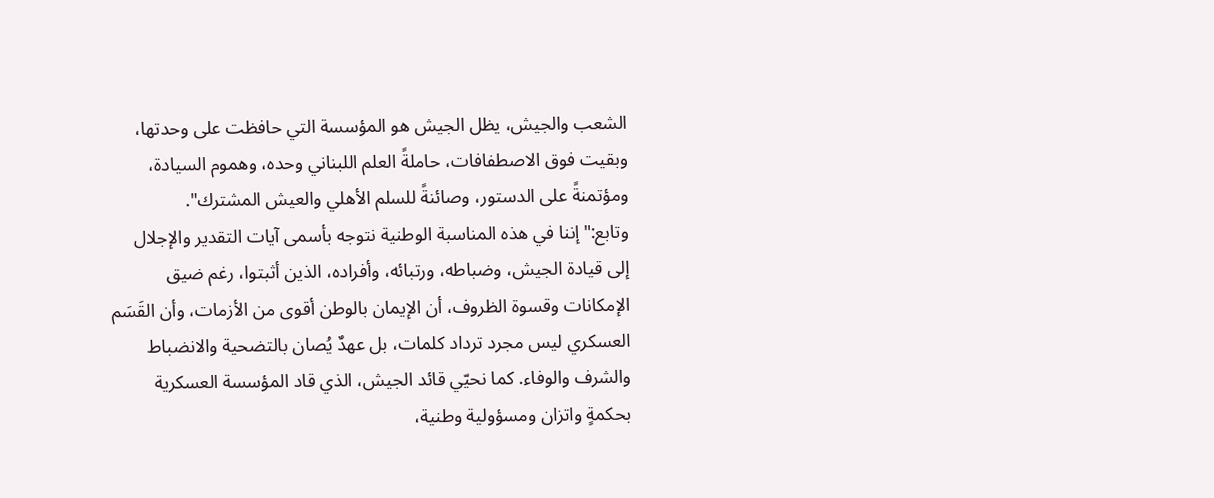الشعب والجيش، يظل الجيش هو المؤسسة التي حافظت على وحدتها، وبقيت فوق الاصطفافات، حاملةً العلم اللبناني وحده، وهموم السيادة، ومؤتمنةً على الدستور، وصائنةً للسلم الأهلي والعيش المشترك".
وتابع:"إننا في هذه المناسبة الوطنية نتوجه بأسمى آيات التقدير والإجلال إلى قيادة الجيش، وضباطه، ورتبائه، وأفراده، الذين أثبتوا، رغم ضيق الإمكانات وقسوة الظروف، أن الإيمان بالوطن أقوى من الأزمات، وأن القَسَم العسكري ليس مجرد ترداد كلمات، بل عهدٌ يُصان بالتضحية والانضباط والشرف والوفاء. كما نحيّي قائد الجيش، الذي قاد المؤسسة العسكرية بحكمةٍ واتزان ومسؤولية وطنية،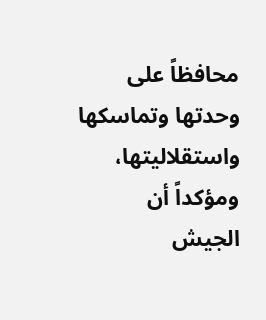محافظاً على وحدتها وتماسكها واستقلاليتها، ومؤكداً أن الجيش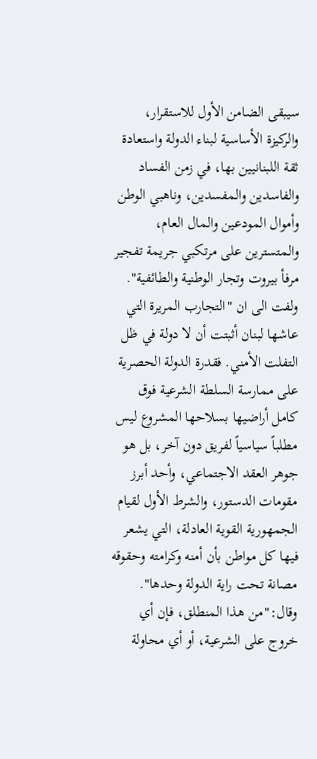سيبقى الضامن الأول للاستقرار، والركيزة الأساسية لبناء الدولة واستعادة ثقة اللبنانيين بها، في زمن الفساد والفاسدين والمفسدين، وناهبي الوطن وأموال المودعين والمال العام، والمتسترين على مرتكبي جريمة تفجير مرفأ بيروت وتجار الوطنية والطائفية".
ولفت الى ان "التجارب المريرة التي عاشها لبنان أثبتت أن لا دولة في ظل التفلت الأمني. فقدرة الدولة الحصرية على ممارسة السلطة الشرعية فوق كامل أراضيها بسلاحها المشروع ليس مطلباً سياسياً لفريق دون آخر، بل هو جوهر العقد الاجتماعي، وأحد أبرز مقومات الدستور، والشرط الأول لقيام الجمهورية القوية العادلة، التي يشعر فيها كل مواطن بأن أمنه وكرامته وحقوقه مصانة تحت راية الدولة وحدها".
وقال:"من هذا المنطلق، فإن أي خروج على الشرعية، أو أي محاولة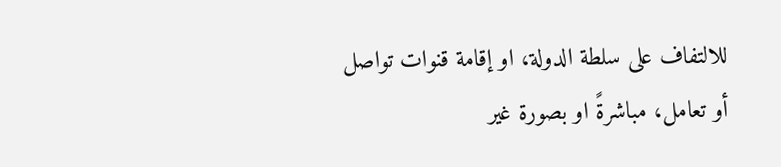للالتفاف على سلطة الدولة، او إقامة قنوات تواصل أو تعامل، مباشرةً او بصورة غير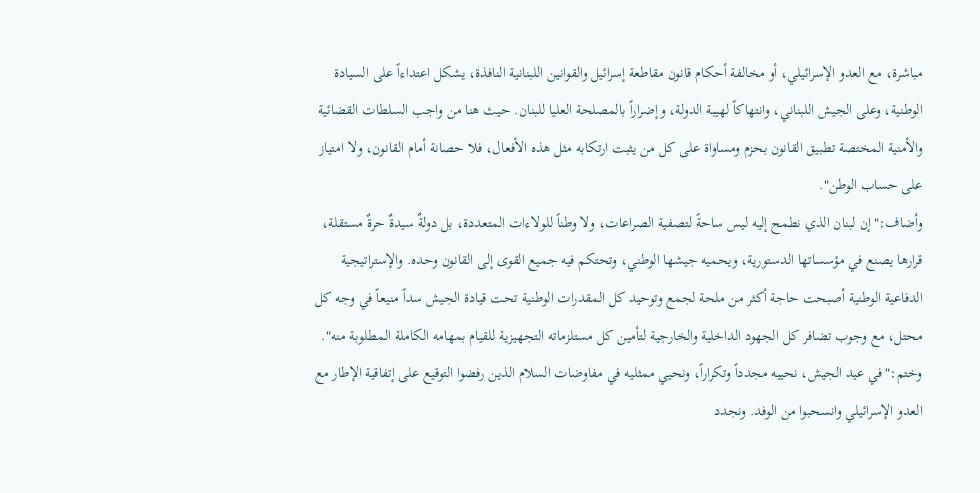مباشرة، مع العدو الإسرائيلي، أو مخالفة أحكام قانون مقاطعة إسرائيل والقوانين اللبنانية النافذة، يشكل اعتداءاً على السيادة الوطنية، وعلى الجيش اللبناني، وانتهاكاً لهيبة الدولة، وإضراراً بالمصلحة العليا للبنان. حيث هنا من واجب السلطات القضائية والأمنية المختصة تطبيق القانون بحزم ومساواة على كل من يثبت ارتكابه مثل هذه الأفعال، فلا حصانة أمام القانون، ولا امتياز على حساب الوطن".
وأضاف:"إن لبنان الذي نطمح إليه ليس ساحةً لتصفية الصراعات، ولا وطناً للولاءات المتعددة، بل دولةٌ سيدةٌ حرةٌ مستقلة، قرارها يصنع في مؤسساتها الدستورية، ويحميه جيشها الوطني، وتحتكم فيه جميع القوى إلى القانون وحده. والإستراتيجية الدفاعية الوطنية أصبحت حاجة أكثر من ملحة لجمع وتوحيد كل المقدرات الوطنية تحت قيادة الجيش سداً منيعاً في وجه كل محتل، مع وجوب تضافر كل الجهود الداخلية والخارجية لتأمين كل مستلزماته التجهيزية للقيام بمهامه الكاملة المطلوبة منه".
وختم:"في عيد الجيش، نحييه مجدداً وتكراراً، ونحيي ممثليه في مفاوضات السلام الذين رفضوا التوقيع على إتفاقية الإطار مع العدو الإسرائيلي وانسحبوا من الوفد. ونجدد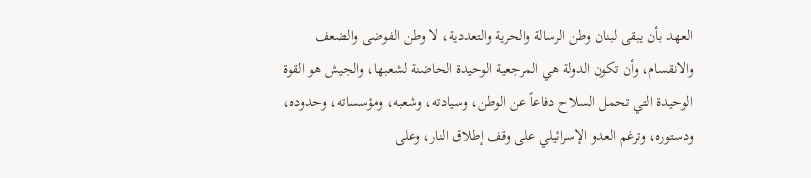العهد بأن يبقى لبنان وطن الرسالة والحرية والتعددية، لا وطن الفوضى والضعف والانقسام، وأن تكون الدولة هي المرجعية الوحيدة الحاضنة لشعبها، والجيش هو القوة الوحيدة التي تحمل السلاح دفاعاً عن الوطن، وسيادته، وشعبه، ومؤسساته، وحدوده، ودستوره، وترغم العدو الإسرائيلي على وقف إطلاق النار، وعلى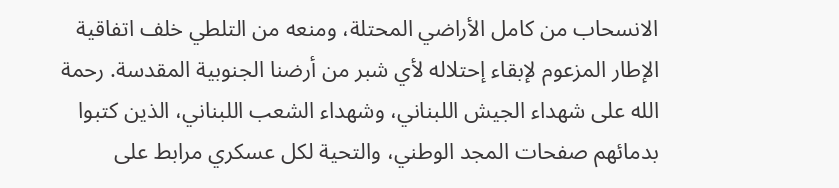الانسحاب من كامل الأراضي المحتلة، ومنعه من التلطي خلف اتفاقية الإطار المزعوم لإبقاء إحتلاله لأي شبر من أرضنا الجنوبية المقدسة. رحمة الله على شهداء الجيش اللبناني، وشهداء الشعب اللبناني، الذين كتبوا بدمائهم صفحات المجد الوطني، والتحية لكل عسكري مرابط على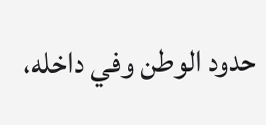حدود الوطن وفي داخله،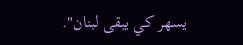يسهر كي يبقى لبنان".